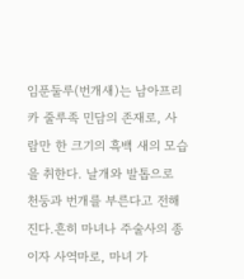임푼둘루(번개새)는 남아프리카 줄루족 민담의 존재로, 사람만 한 크기의 흑백 새의 모습을 취한다. 날개와 발톱으로 천둥과 번개를 부른다고 전해진다.흔히 마녀나 주술사의 종이자 사역마로, 마녀 가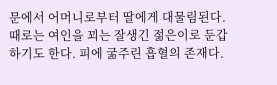문에서 어머니로부터 딸에게 대물림된다. 때로는 여인을 꾀는 잘생긴 젊은이로 둔갑하기도 한다. 피에 굶주린 흡혈의 존재다.